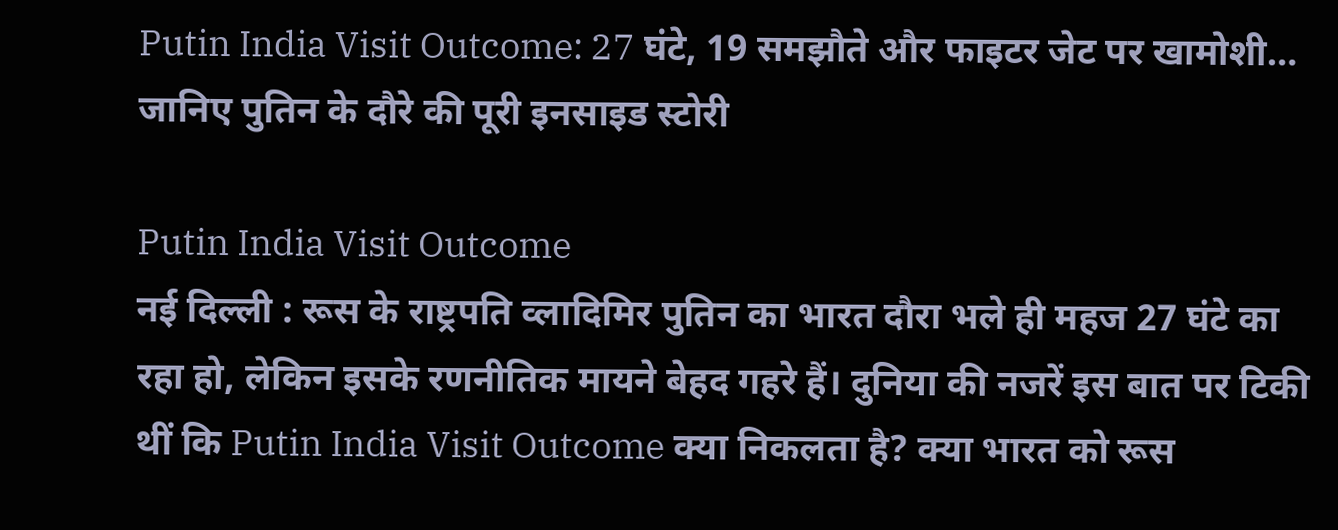Putin India Visit Outcome: 27 घंटे, 19 समझौते और फाइटर जेट पर खामोशी… जानिए पुतिन के दौरे की पूरी इनसाइड स्टोरी

Putin India Visit Outcome
नई दिल्ली : रूस के राष्ट्रपति व्लादिमिर पुतिन का भारत दौरा भले ही महज 27 घंटे का रहा हो, लेकिन इसके रणनीतिक मायने बेहद गहरे हैं। दुनिया की नजरें इस बात पर टिकी थीं कि Putin India Visit Outcome क्या निकलता है? क्या भारत को रूस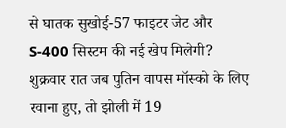से घातक सुखोई-57 फाइटर जेट और S-400 सिस्टम की नई खेप मिलेगी? शुक्रवार रात जब पुतिन वापस मॉस्को के लिए रवाना हुए, तो झोली में 19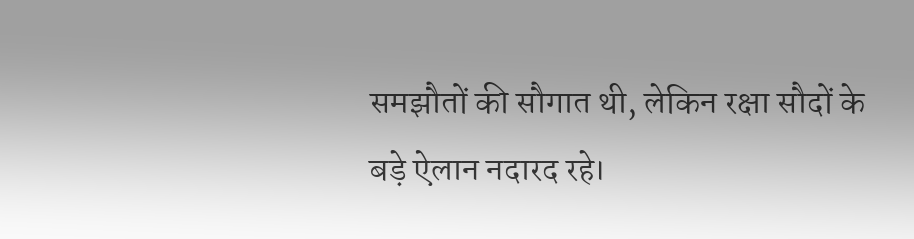समझौतों की सौगात थी, लेकिन रक्षा सौदों के बड़े ऐलान नदारद रहे।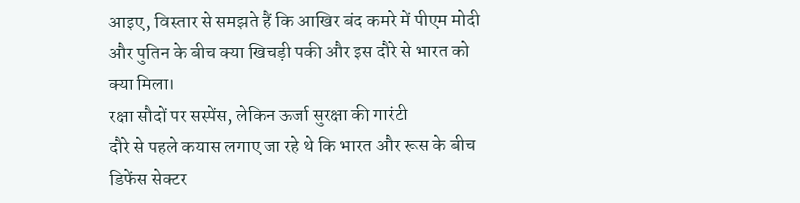आइए, विस्तार से समझते हैं कि आखिर बंद कमरे में पीएम मोदी और पुतिन के बीच क्या खिचड़ी पकी और इस दौरे से भारत को क्या मिला।
रक्षा सौदों पर सस्पेंस, लेकिन ऊर्जा सुरक्षा की गारंटी
दौरे से पहले कयास लगाए जा रहे थे कि भारत और रूस के बीच डिफेंस सेक्टर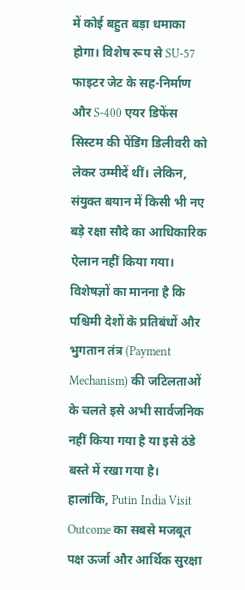में कोई बहुत बड़ा धमाका होगा। विशेष रूप से SU-57 फाइटर जेट के सह-निर्माण और S-400 एयर डिफेंस सिस्टम की पेंडिंग डिलीवरी को लेकर उम्मीदें थीं। लेकिन, संयुक्त बयान में किसी भी नए बड़े रक्षा सौदे का आधिकारिक ऐलान नहीं किया गया। विशेषज्ञों का मानना है कि पश्चिमी देशों के प्रतिबंधों और भुगतान तंत्र (Payment Mechanism) की जटिलताओं के चलते इसे अभी सार्वजनिक नहीं किया गया है या इसे ठंडे बस्ते में रखा गया है।
हालांकि, Putin India Visit Outcome का सबसे मजबूत पक्ष ऊर्जा और आर्थिक सुरक्षा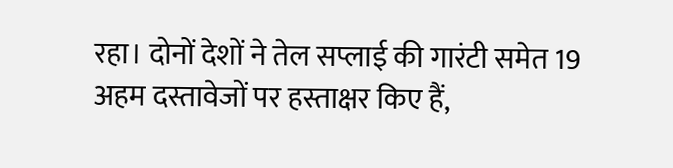रहा। दोनों देशों ने तेल सप्लाई की गारंटी समेत 19 अहम दस्तावेजों पर हस्ताक्षर किए हैं,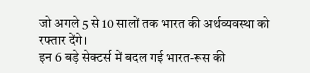जो अगले 5 से 10 सालों तक भारत की अर्थव्यवस्था को रफ्तार देंगे।
इन 6 बड़े सेक्टर्स में बदल गई भारत-रूस की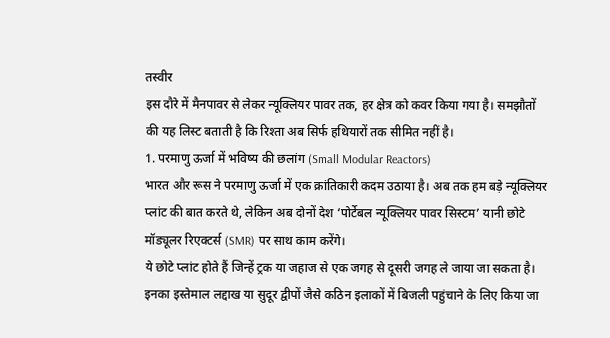तस्वीर
इस दौरे में मैनपावर से लेकर न्यूक्लियर पावर तक, हर क्षेत्र को कवर किया गया है। समझौतों की यह लिस्ट बताती है कि रिश्ता अब सिर्फ हथियारों तक सीमित नहीं है।
1. परमाणु ऊर्जा में भविष्य की छलांग (Small Modular Reactors)
भारत और रूस ने परमाणु ऊर्जा में एक क्रांतिकारी कदम उठाया है। अब तक हम बड़े न्यूक्लियर प्लांट की बात करते थे, लेकिन अब दोनों देश ‘पोर्टेबल न्यूक्लियर पावर सिस्टम’ यानी छोटे मॉड्यूलर रिएक्टर्स (SMR) पर साथ काम करेंगे।
ये छोटे प्लांट होते हैं जिन्हें ट्रक या जहाज से एक जगह से दूसरी जगह ले जाया जा सकता है।
इनका इस्तेमाल लद्दाख या सुदूर द्वीपों जैसे कठिन इलाकों में बिजली पहुंचाने के लिए किया जा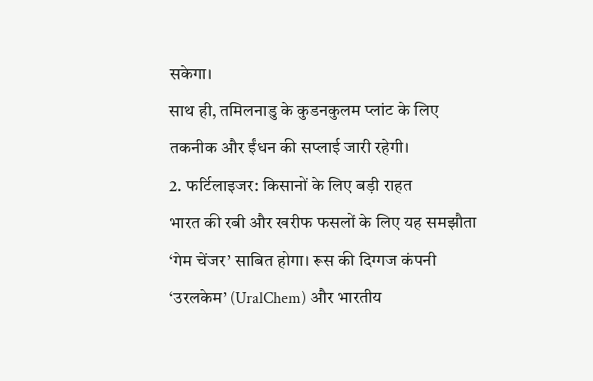सकेगा।
साथ ही, तमिलनाडु के कुडनकुलम प्लांट के लिए तकनीक और ईंधन की सप्लाई जारी रहेगी।
2. फर्टिलाइजर: किसानों के लिए बड़ी राहत
भारत की रबी और खरीफ फसलों के लिए यह समझौता ‘गेम चेंजर’ साबित होगा। रूस की दिग्गज कंपनी ‘उरलकेम’ (UralChem) और भारतीय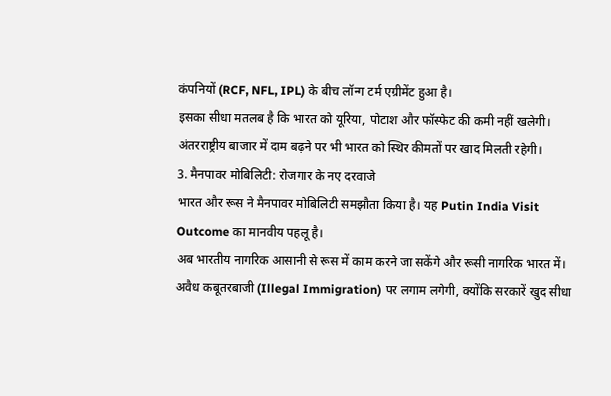कंपनियों (RCF, NFL, IPL) के बीच लॉन्ग टर्म एग्रीमेंट हुआ है।
इसका सीधा मतलब है कि भारत को यूरिया, पोटाश और फॉस्फेट की कमी नहीं खलेगी।
अंतरराष्ट्रीय बाजार में दाम बढ़ने पर भी भारत को स्थिर कीमतों पर खाद मिलती रहेगी।
3. मैनपावर मोबिलिटी: रोजगार के नए दरवाजे
भारत और रूस ने मैनपावर मोबिलिटी समझौता किया है। यह Putin India Visit Outcome का मानवीय पहलू है।
अब भारतीय नागरिक आसानी से रूस में काम करने जा सकेंगे और रूसी नागरिक भारत में।
अवैध कबूतरबाजी (Illegal Immigration) पर लगाम लगेगी, क्योंकि सरकारें खुद सीधा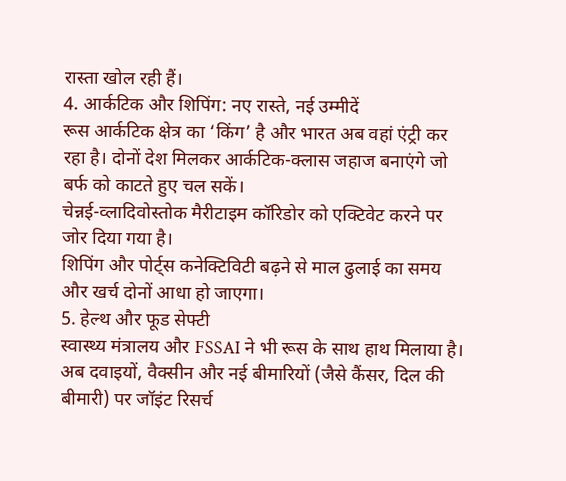रास्ता खोल रही हैं।
4. आर्कटिक और शिपिंग: नए रास्ते, नई उम्मीदें
रूस आर्कटिक क्षेत्र का ‘किंग’ है और भारत अब वहां एंट्री कर रहा है। दोनों देश मिलकर आर्कटिक-क्लास जहाज बनाएंगे जो बर्फ को काटते हुए चल सकें।
चेन्नई-व्लादिवोस्तोक मैरीटाइम कॉरिडोर को एक्टिवेट करने पर जोर दिया गया है।
शिपिंग और पोर्ट्स कनेक्टिविटी बढ़ने से माल ढुलाई का समय और खर्च दोनों आधा हो जाएगा।
5. हेल्थ और फूड सेफ्टी
स्वास्थ्य मंत्रालय और FSSAI ने भी रूस के साथ हाथ मिलाया है। अब दवाइयों, वैक्सीन और नई बीमारियों (जैसे कैंसर, दिल की बीमारी) पर जॉइंट रिसर्च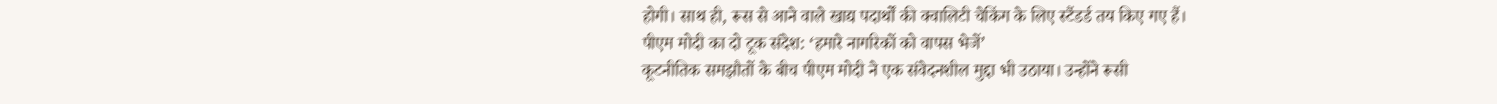होगी। साथ ही, रूस से आने वाले खाद्य पदार्थों की क्वालिटी चेकिंग के लिए स्टैंडर्ड तय किए गए हैं।
पीएम मोदी का दो टूक संदेश: ‘हमारे नागरिकों को वापस भेजें’
कूटनीतिक समझौतों के बीच पीएम मोदी ने एक संवेदनशील मुद्दा भी उठाया। उन्होंने रूसी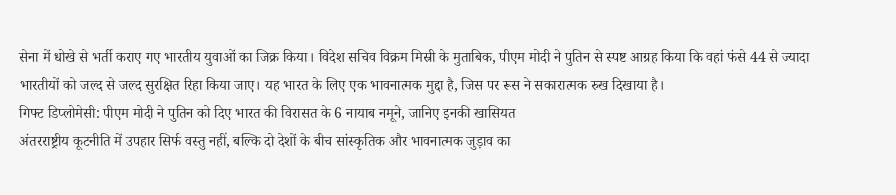सेना में धोखे से भर्ती कराए गए भारतीय युवाओं का जिक्र किया। विदेश सचिव विक्रम मिस्री के मुताबिक, पीएम मोदी ने पुतिन से स्पष्ट आग्रह किया कि वहां फंसे 44 से ज्यादा भारतीयों को जल्द से जल्द सुरक्षित रिहा किया जाए। यह भारत के लिए एक भावनात्मक मुद्दा है, जिस पर रूस ने सकारात्मक रुख दिखाया है।
गिफ्ट डिप्लोमेसी: पीएम मोदी ने पुतिन को दिए भारत की विरासत के 6 नायाब नमूने, जानिए इनकी खासियत
अंतरराष्ट्रीय कूटनीति में उपहार सिर्फ वस्तु नहीं, बल्कि दो देशों के बीच सांस्कृतिक और भावनात्मक जुड़ाव का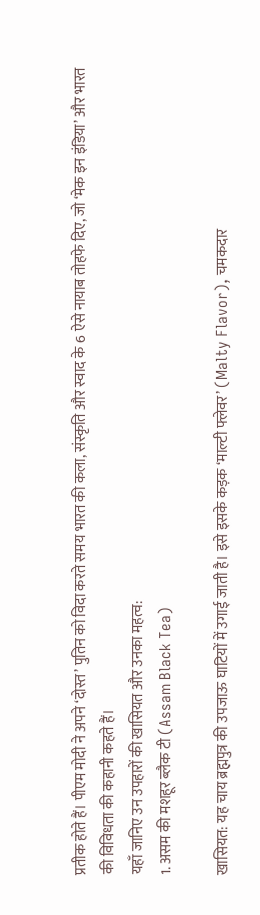प्रतीक होते हैं। पीएम मोदी ने अपने ‘दोस्त’ पुतिन को विदा करते समय भारत की कला, संस्कृति और स्वाद के 6 ऐसे नायाब तोहफे दिए, जो ‘मेक इन इंडिया’ और भारत की विविधता की कहानी कहते हैं।
यहाँ जानिए उन उपहारों की खासियत और उनका महत्व:
1. असम की मशहूर ब्लैक टी (Assam Black Tea)

खासियत: यह चाय ब्रह्मपुत्र की उपजाऊ घाटियों में उगाई जाती है। इसे इसके कड़क ‘माल्टी फ्लेवर’ (Malty Flavor), चमकदार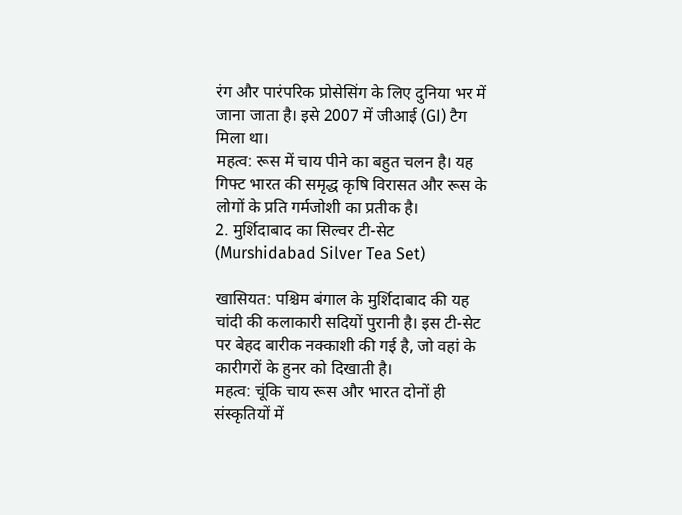रंग और पारंपरिक प्रोसेसिंग के लिए दुनिया भर में जाना जाता है। इसे 2007 में जीआई (GI) टैग मिला था।
महत्व: रूस में चाय पीने का बहुत चलन है। यह गिफ्ट भारत की समृद्ध कृषि विरासत और रूस के लोगों के प्रति गर्मजोशी का प्रतीक है।
2. मुर्शिदाबाद का सिल्वर टी-सेट (Murshidabad Silver Tea Set)

खासियत: पश्चिम बंगाल के मुर्शिदाबाद की यह चांदी की कलाकारी सदियों पुरानी है। इस टी-सेट पर बेहद बारीक नक्काशी की गई है, जो वहां के कारीगरों के हुनर को दिखाती है।
महत्व: चूंकि चाय रूस और भारत दोनों ही संस्कृतियों में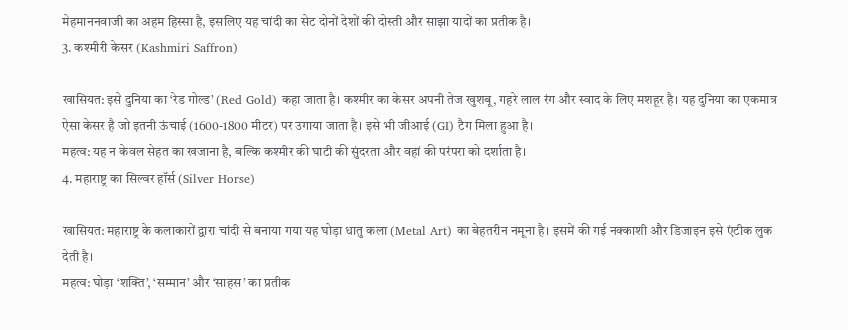मेहमाननवाजी का अहम हिस्सा है, इसलिए यह चांदी का सेट दोनों देशों की दोस्ती और साझा यादों का प्रतीक है।
3. कश्मीरी केसर (Kashmiri Saffron)

खासियत: इसे दुनिया का ‘रेड गोल्ड’ (Red Gold) कहा जाता है। कश्मीर का केसर अपनी तेज खुशबू, गहरे लाल रंग और स्वाद के लिए मशहूर है। यह दुनिया का एकमात्र ऐसा केसर है जो इतनी ऊंचाई (1600-1800 मीटर) पर उगाया जाता है। इसे भी जीआई (GI) टैग मिला हुआ है।
महत्व: यह न केवल सेहत का खजाना है, बल्कि कश्मीर की घाटी की सुंदरता और वहां की परंपरा को दर्शाता है।
4. महाराष्ट्र का सिल्वर हॉर्स (Silver Horse)

खासियत: महाराष्ट्र के कलाकारों द्वारा चांदी से बनाया गया यह घोड़ा धातु कला (Metal Art) का बेहतरीन नमूना है। इसमें की गई नक्काशी और डिजाइन इसे एंटीक लुक देती है।
महत्व: घोड़ा ‘शक्ति’, ‘सम्मान’ और ‘साहस’ का प्रतीक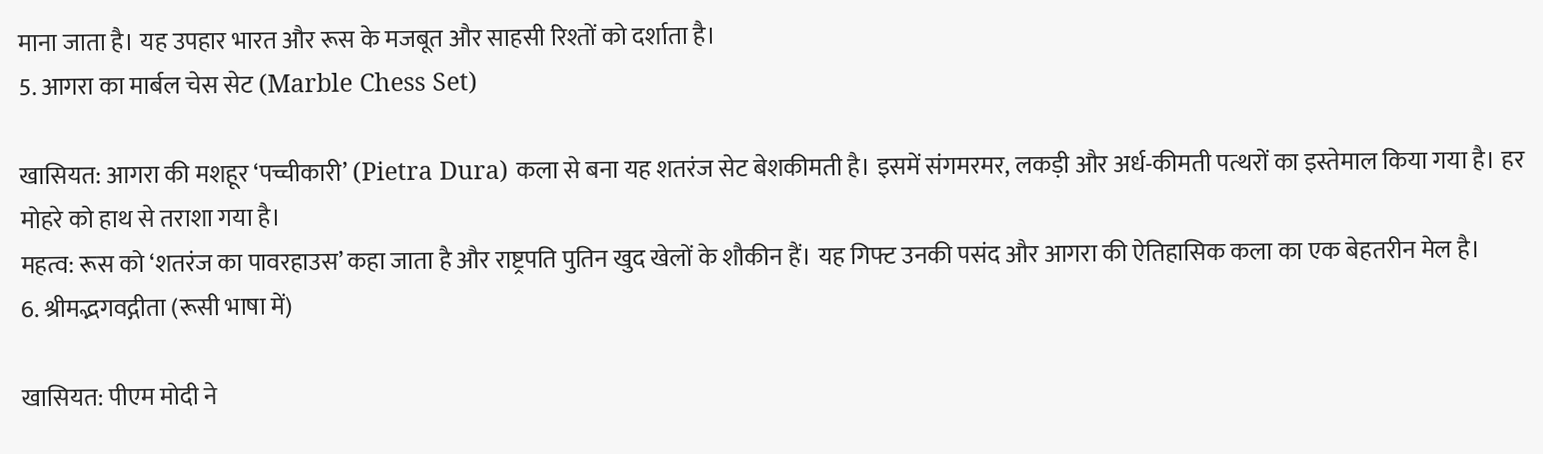माना जाता है। यह उपहार भारत और रूस के मजबूत और साहसी रिश्तों को दर्शाता है।
5. आगरा का मार्बल चेस सेट (Marble Chess Set)

खासियत: आगरा की मशहूर ‘पच्चीकारी’ (Pietra Dura) कला से बना यह शतरंज सेट बेशकीमती है। इसमें संगमरमर, लकड़ी और अर्ध-कीमती पत्थरों का इस्तेमाल किया गया है। हर मोहरे को हाथ से तराशा गया है।
महत्व: रूस को ‘शतरंज का पावरहाउस’ कहा जाता है और राष्ट्रपति पुतिन खुद खेलों के शौकीन हैं। यह गिफ्ट उनकी पसंद और आगरा की ऐतिहासिक कला का एक बेहतरीन मेल है।
6. श्रीमद्भगवद्गीता (रूसी भाषा में)

खासियत: पीएम मोदी ने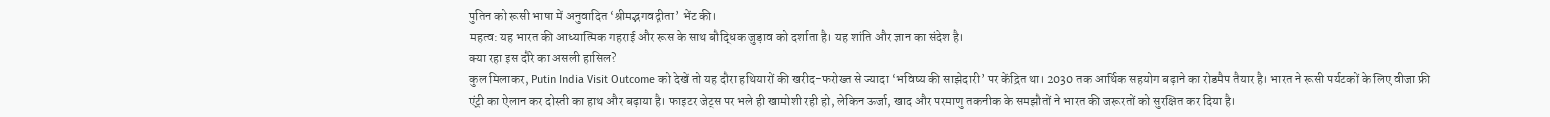पुतिन को रूसी भाषा में अनुवादित ‘श्रीमद्भगवद्गीता’ भेंट की।
महत्व: यह भारत की आध्यात्मिक गहराई और रूस के साथ बौद्धिक जुड़ाव को दर्शाता है। यह शांति और ज्ञान का संदेश है।
क्या रहा इस दौरे का असली हासिल?
कुल मिलाकर, Putin India Visit Outcome को देखें तो यह दौरा हथियारों की खरीद-फरोख्त से ज्यादा ‘भविष्य की साझेदारी’ पर केंद्रित था। 2030 तक आर्थिक सहयोग बढ़ाने का रोडमैप तैयार है। भारत ने रूसी पर्यटकों के लिए वीजा फ्री एंट्री का ऐलान कर दोस्ती का हाथ और बढ़ाया है। फाइटर जेट्स पर भले ही खामोशी रही हो, लेकिन ऊर्जा, खाद और परमाणु तकनीक के समझौतों ने भारत की जरूरतों को सुरक्षित कर दिया है।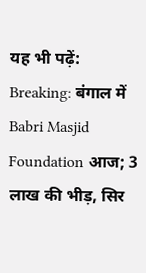यह भी पढ़ें: Breaking: बंगाल में Babri Masjid Foundation आज; 3 लाख की भीड़, सिर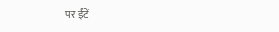पर ईंटें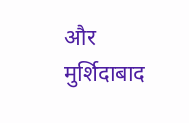और मुर्शिदाबाद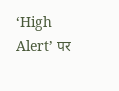‘High Alert’ पर